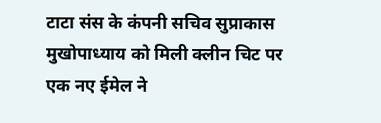टाटा संस के कंपनी सचिव सुप्राकास मुखोपाध्याय को मिली क्लीन चिट पर एक नए ईमेल ने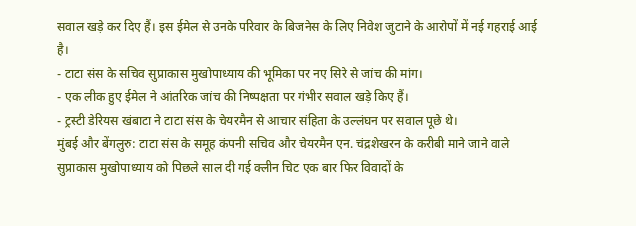सवाल खड़े कर दिए हैं। इस ईमेल से उनके परिवार के बिजनेस के लिए निवेश जुटाने के आरोपों में नई गहराई आई है।
- टाटा संस के सचिव सुप्राकास मुखोपाध्याय की भूमिका पर नए सिरे से जांच की मांग।
- एक लीक हुए ईमेल ने आंतरिक जांच की निष्पक्षता पर गंभीर सवाल खड़े किए हैं।
- ट्रस्टी डेरियस खंबाटा ने टाटा संस के चेयरमैन से आचार संहिता के उल्लंघन पर सवाल पूछे थे।
मुंबई और बेंगलुरु: टाटा संस के समूह कंपनी सचिव और चेयरमैन एन. चंद्रशेखरन के करीबी माने जाने वाले सुप्राकास मुखोपाध्याय को पिछले साल दी गई क्लीन चिट एक बार फिर विवादों के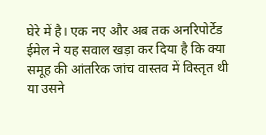घेरे में है। एक नए और अब तक अनरिपोर्टेड ईमेल ने यह सवाल खड़ा कर दिया है कि क्या समूह की आंतरिक जांच वास्तव में विस्तृत थी या उसने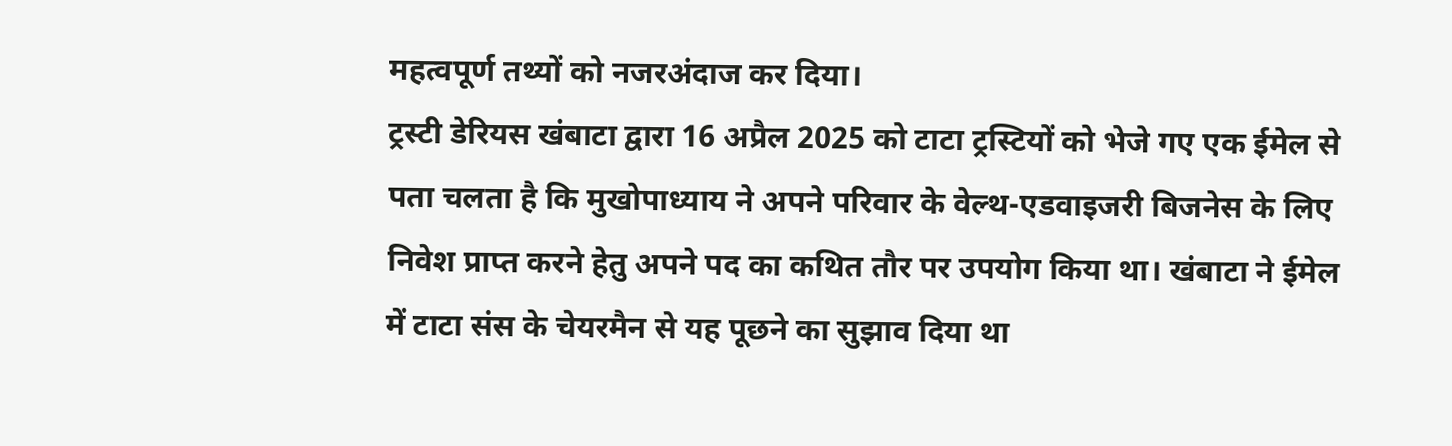महत्वपूर्ण तथ्यों को नजरअंदाज कर दिया।
ट्रस्टी डेरियस खंबाटा द्वारा 16 अप्रैल 2025 को टाटा ट्रस्टियों को भेजे गए एक ईमेल से पता चलता है कि मुखोपाध्याय ने अपने परिवार के वेल्थ-एडवाइजरी बिजनेस के लिए निवेश प्राप्त करने हेतु अपने पद का कथित तौर पर उपयोग किया था। खंबाटा ने ईमेल में टाटा संस के चेयरमैन से यह पूछने का सुझाव दिया था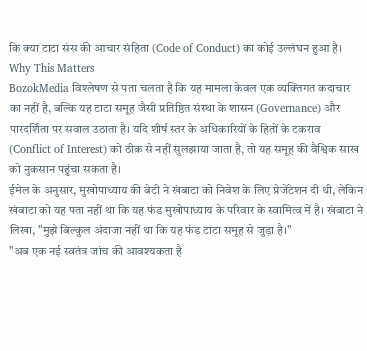कि क्या टाटा संस की आचार संहिता (Code of Conduct) का कोई उल्लंघन हुआ है।
Why This Matters
BozokMedia विश्लेषण से पता चलता है कि यह मामला केवल एक व्यक्तिगत कदाचार का नहीं है, बल्कि यह टाटा समूह जैसी प्रतिष्ठित संस्था के शासन (Governance) और पारदर्शिता पर सवाल उठाता है। यदि शीर्ष स्तर के अधिकारियों के हितों के टकराव (Conflict of Interest) को ठीक से नहीं सुलझाया जाता है, तो यह समूह की वैश्विक साख को नुकसान पहुंचा सकता है।
ईमेल के अनुसार, मुखोपाध्याय की बेटी ने खंबाटा को निवेश के लिए प्रेजेंटेशन दी थी, लेकिन खंबाटा को यह पता नहीं था कि यह फंड मुखोपाध्याय के परिवार के स्वामित्व में है। खंबाटा ने लिखा, "मुझे बिल्कुल अंदाजा नहीं था कि यह फंड टाटा समूह से जुड़ा है।"
"अब एक नई स्वतंत्र जांच की आवश्यकता है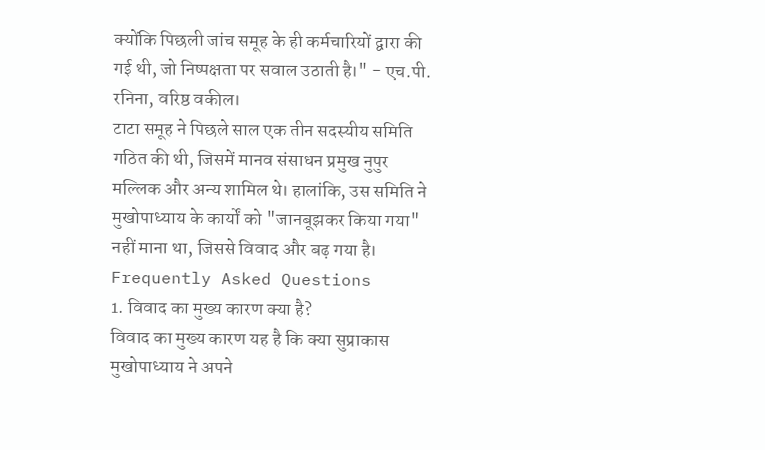क्योंकि पिछली जांच समूह के ही कर्मचारियों द्वारा की गई थी, जो निष्पक्षता पर सवाल उठाती है।" - एच.पी. रनिना, वरिष्ठ वकील।
टाटा समूह ने पिछले साल एक तीन सदस्यीय समिति गठित की थी, जिसमें मानव संसाधन प्रमुख नुपुर मल्लिक और अन्य शामिल थे। हालांकि, उस समिति ने मुखोपाध्याय के कार्यों को "जानबूझकर किया गया" नहीं माना था, जिससे विवाद और बढ़ गया है।
Frequently Asked Questions
1. विवाद का मुख्य कारण क्या है?
विवाद का मुख्य कारण यह है कि क्या सुप्राकास मुखोपाध्याय ने अपने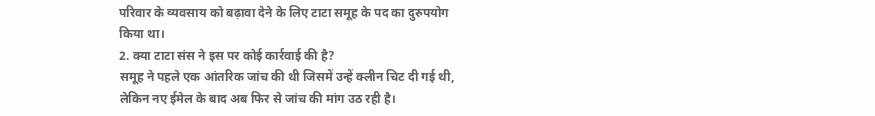परिवार के व्यवसाय को बढ़ावा देने के लिए टाटा समूह के पद का दुरुपयोग किया था।
2. क्या टाटा संस ने इस पर कोई कार्रवाई की है?
समूह ने पहले एक आंतरिक जांच की थी जिसमें उन्हें क्लीन चिट दी गई थी, लेकिन नए ईमेल के बाद अब फिर से जांच की मांग उठ रही है।